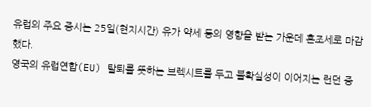유럽의 주요 증시는 25일(현지시간) 유가 약세 등의 영향을 받는 가운데 혼조세로 마감했다.
영국의 유럽연합(EU) 탈퇴를 뜻하는 브렉시트를 두고 불확실성이 이어지는 런던 증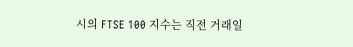시의 FTSE 100 지수는 직전 거래일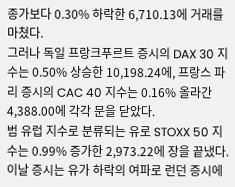종가보다 0.30% 하락한 6,710.13에 거래를 마쳤다.
그러나 독일 프랑크푸르트 증시의 DAX 30 지수는 0.50% 상승한 10,198.24에, 프랑스 파리 증시의 CAC 40 지수는 0.16% 올라간 4,388.00에 각각 문을 닫았다.
범 유럽 지수로 분류되는 유로 STOXX 50 지수는 0.99% 증가한 2,973.22에 장을 끝냈다.
이날 증시는 유가 하락의 여파로 런던 증시에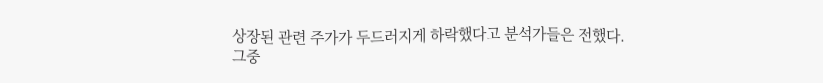상장된 관련 주가가 두드러지게 하락했다고 분석가들은 전했다.
그중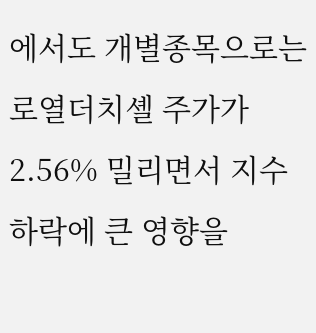에서도 개별종목으로는 로열더치셸 주가가 2.56% 밀리면서 지수 하락에 큰 영향을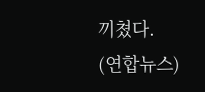끼쳤다.
(연합뉴스)